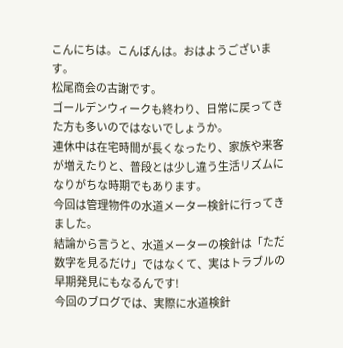こんにちは。こんばんは。おはようございます。
松尾商会の古謝です。
ゴールデンウィークも終わり、日常に戻ってきた方も多いのではないでしょうか。
連休中は在宅時間が長くなったり、家族や来客が増えたりと、普段とは少し違う生活リズムになりがちな時期でもあります。
今回は管理物件の水道メーター検針に行ってきました。
結論から言うと、水道メーターの検針は「ただ数字を見るだけ」ではなくて、実はトラブルの早期発見にもなるんです!
今回のブログでは、実際に水道検針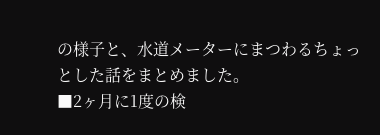の様子と、水道メーターにまつわるちょっとした話をまとめました。
■2ヶ月に1度の検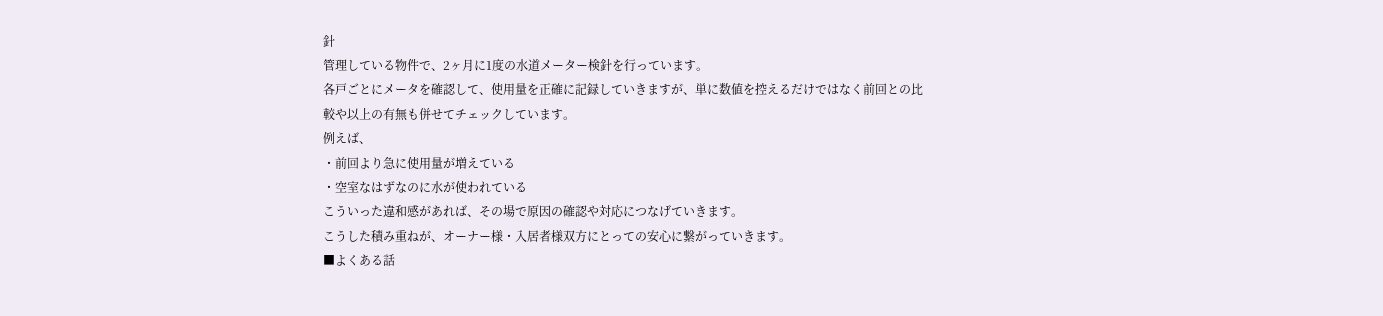針
管理している物件で、2ヶ月に1度の水道メーター検針を行っています。
各戸ごとにメータを確認して、使用量を正確に記録していきますが、単に数値を控えるだけではなく前回との比較や以上の有無も併せてチェックしています。
例えば、
・前回より急に使用量が増えている
・空室なはずなのに水が使われている
こういった違和感があれば、その場で原因の確認や対応につなげていきます。
こうした積み重ねが、オーナー様・入居者様双方にとっての安心に繋がっていきます。
■よくある話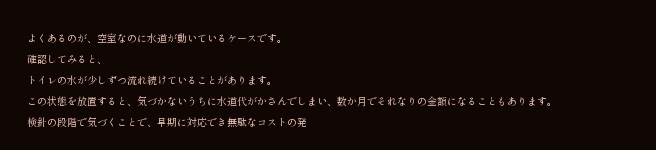よくあるのが、空室なのに水道が動いているケースです。
確認してみると、
トイレの水が少しずつ流れ続けていることがあります。
この状態を放置すると、気づかないうちに水道代がかさんでしまい、数か月でそれなりの金額になることもあります。
検針の段階で気づくことで、早期に対応でき無駄なコストの発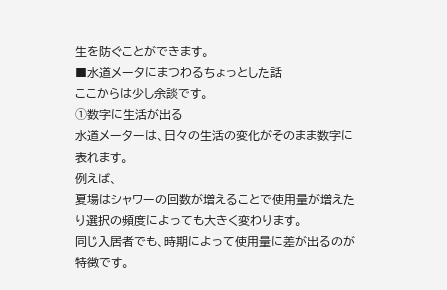生を防ぐことができます。
■水道メータにまつわるちょっとした話
ここからは少し余談です。
➀数字に生活が出る
水道メーターは、日々の生活の変化がそのまま数字に表れます。
例えば、
夏場はシャワーの回数が増えることで使用量が増えたり選択の頻度によっても大きく変わります。
同じ入居者でも、時期によって使用量に差が出るのが特徴です。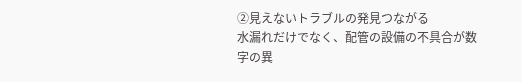➁見えないトラブルの発見つながる
水漏れだけでなく、配管の設備の不具合が数字の異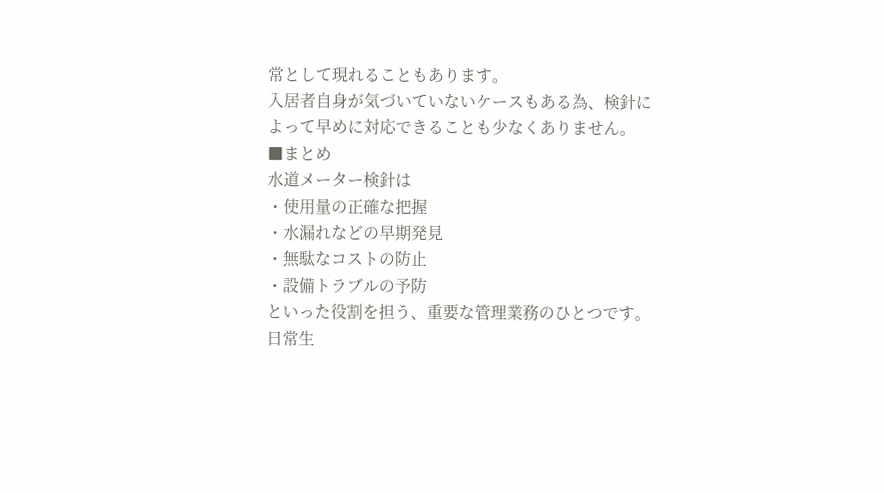常として現れることもあります。
入居者自身が気づいていないケースもある為、検針によって早めに対応できることも少なくありません。
■まとめ
水道メーター検針は
・使用量の正確な把握
・水漏れなどの早期発見
・無駄なコストの防止
・設備トラブルの予防
といった役割を担う、重要な管理業務のひとつです。
日常生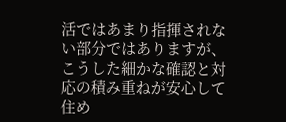活ではあまり指揮されない部分ではありますが、こうした細かな確認と対応の積み重ねが安心して住め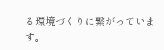る環境づくりに繋がっています。